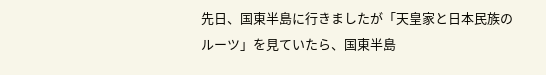先日、国東半島に行きましたが「天皇家と日本民族のルーツ」を見ていたら、国東半島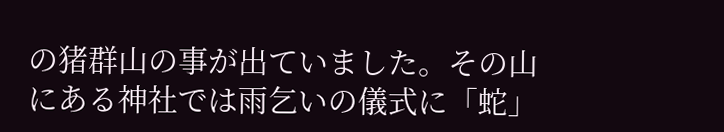の猪群山の事が出ていました。その山にある神社では雨乞いの儀式に「蛇」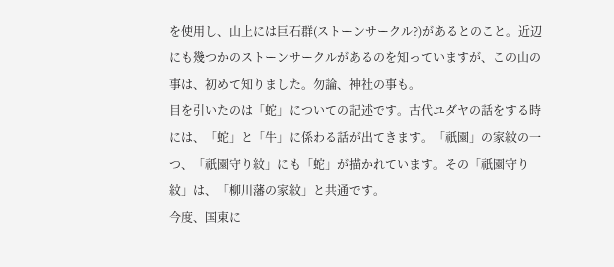を使用し、山上には巨石群(ストーンサークル?)があるとのこと。近辺にも幾つかのストーンサークルがあるのを知っていますが、この山の事は、初めて知りました。勿論、神社の事も。
目を引いたのは「蛇」についての記述です。古代ユダヤの話をする時には、「蛇」と「牛」に係わる話が出てきます。「祇園」の家紋の一つ、「祇園守り紋」にも「蛇」が描かれています。その「祇園守り紋」は、「柳川藩の家紋」と共通です。
今度、国東に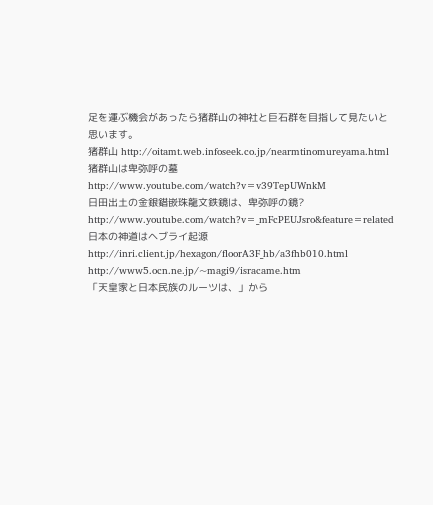足を運ぶ機会があったら猪群山の神社と巨石群を目指して見たいと思います。
猪群山 http://oitamt.web.infoseek.co.jp/nearmtinomureyama.html
猪群山は卑弥呼の墓 http://www.youtube.com/watch?v=v39TepUWnkM
日田出土の金銀錯嵌珠龍文鉄鏡は、卑弥呼の鏡? http://www.youtube.com/watch?v=_mFcPEUJsro&feature=related
日本の神道はヘブライ起源
http://inri.client.jp/hexagon/floorA3F_hb/a3fhb010.html
http://www5.ocn.ne.jp/~magi9/isracame.htm
「天皇家と日本民族のルーツは、」から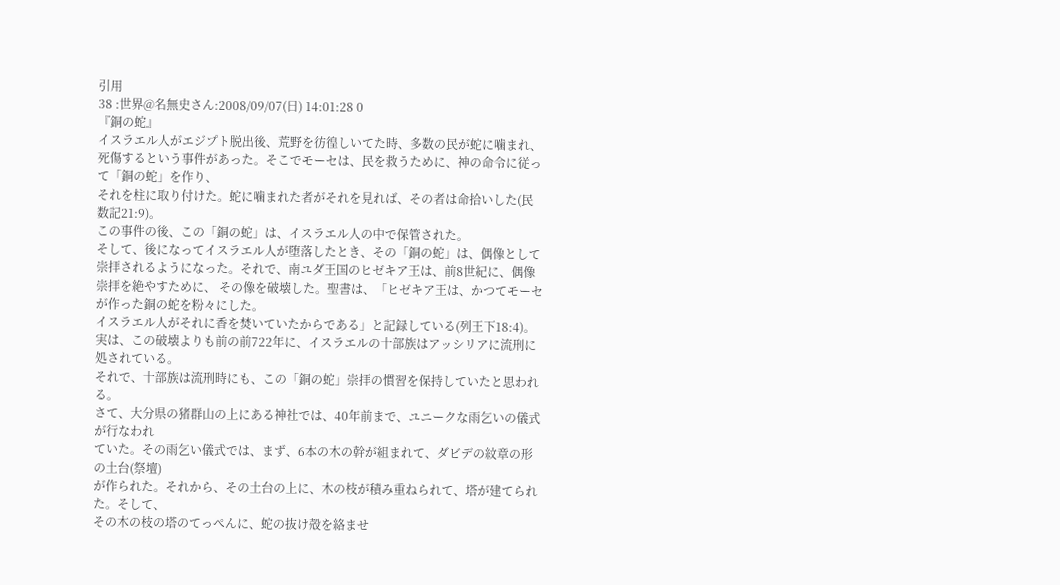引用
38 :世界@名無史さん:2008/09/07(日) 14:01:28 0
『銅の蛇』
イスラエル人がエジプト脱出後、荒野を彷徨しいてた時、多数の民が蛇に噛まれ、死傷するという事件があった。そこでモーセは、民を救うために、神の命令に従って「銅の蛇」を作り、
それを柱に取り付けた。蛇に噛まれた者がそれを見れば、その者は命拾いした(民数記21:9)。
この事件の後、この「銅の蛇」は、イスラエル人の中で保管された。
そして、後になってイスラエル人が堕落したとき、その「銅の蛇」は、偶像として崇拝されるようになった。それで、南ユダ王国のヒゼキア王は、前8世紀に、偶像崇拝を絶やすために、 その像を破壊した。聖書は、「ヒゼキア王は、かつてモーセが作った銅の蛇を粉々にした。
イスラエル人がそれに香を焚いていたからである」と記録している(列王下18:4)。
実は、この破壊よりも前の前722年に、イスラエルの十部族はアッシリアに流刑に処されている。
それで、十部族は流刑時にも、この「銅の蛇」崇拝の慣習を保持していたと思われる。
さて、大分県の猪群山の上にある神社では、40年前まで、ユニークな雨乞いの儀式が行なわれ
ていた。その雨乞い儀式では、まず、6本の木の幹が組まれて、ダビデの紋章の形の土台(祭壇)
が作られた。それから、その土台の上に、木の枝が積み重ねられて、塔が建てられた。そして、
その木の枝の塔のてっぺんに、蛇の抜け殻を絡ませ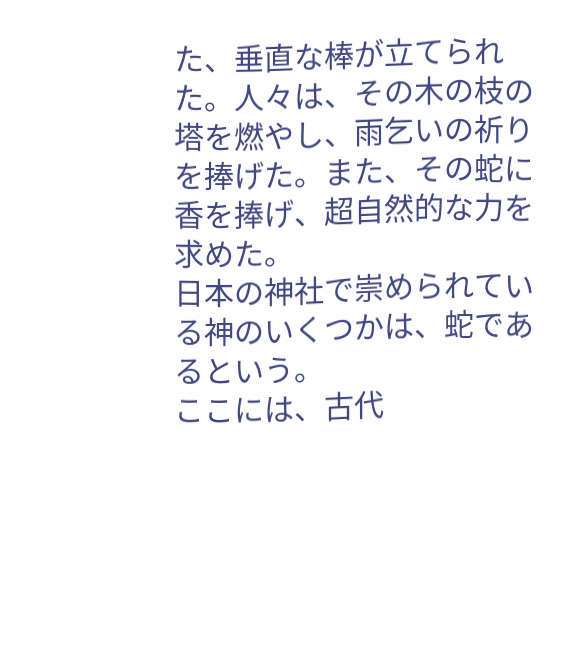た、垂直な棒が立てられた。人々は、その木の枝の塔を燃やし、雨乞いの祈りを捧げた。また、その蛇に香を捧げ、超自然的な力を求めた。
日本の神社で崇められている神のいくつかは、蛇であるという。
ここには、古代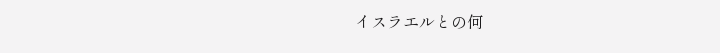イスラエルとの何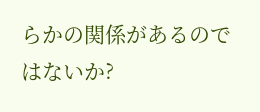らかの関係があるのではないか?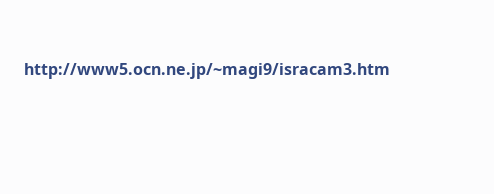http://www5.ocn.ne.jp/~magi9/isracam3.htm